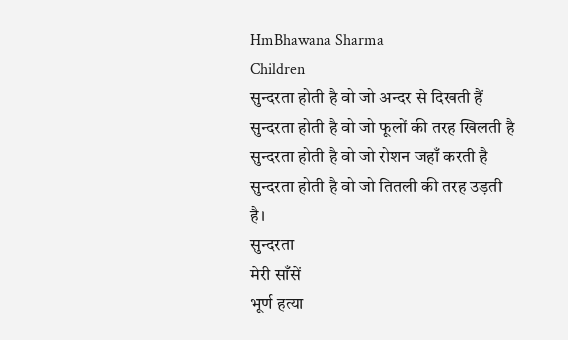HmBhawana Sharma
Children
सुन्दरता होती है वो जो अन्दर से दिखती हैं
सुन्दरता होती है वो जो फूलों की तरह खिलती है
सुन्दरता होती है वो जो रोशन जहाँ करती है
सुन्दरता होती है वो जो तितली की तरह उड़ती है।
सुन्दरता
मेरी साँसें
भूर्ण हत्या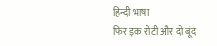हिन्दी भाषा
फिर इक रोटी और दो बूंद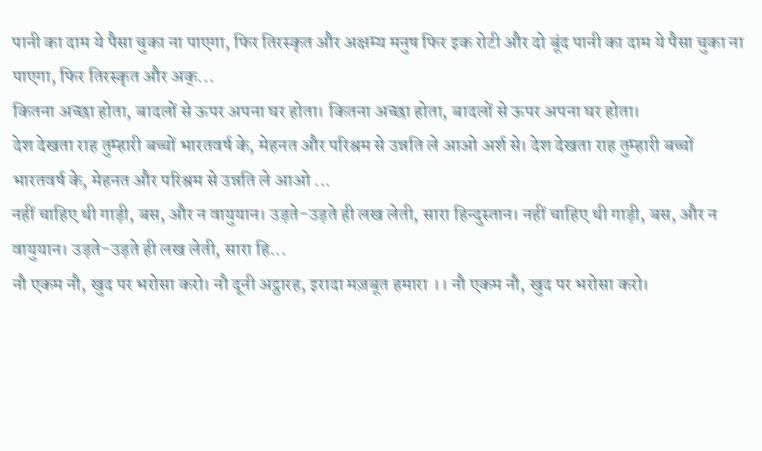पानी का दाम ये पैसा चुका ना पाएगा, फिर तिरस्कृत और अक्षम्य मनुष फिर इक रोटी और दो बूंद पानी का दाम ये पैसा चुका ना पाएगा, फिर तिरस्कृत और अक्...
कितना अच्छा होता, बादलों से ऊपर अपना घर होता। कितना अच्छा होता, बादलों से ऊपर अपना घर होता।
देश देखता राह तुम्हारी बच्चों भारतवर्ष के, मेहनत और परिश्रम से उन्नति ले आओ अर्श से। देश देखता राह तुम्हारी बच्चों भारतवर्ष के, मेहनत और परिश्रम से उन्नति ले आओ ...
नहीं चाहिए थी गाड़ी, बस, और न वायुयान। उड़ते-उड़ते ही लख लेती, सारा हिन्दुस्तान। नहीं चाहिए थी गाड़ी, बस, और न वायुयान। उड़ते-उड़ते ही लख लेती, सारा हि...
नौ एकम नौ, खुद पर भरोसा करो। नौ दूनी अट्ठारह, इरादा मज़बूत हमारा ।। नौ एकम नौ, खुद पर भरोसा करो।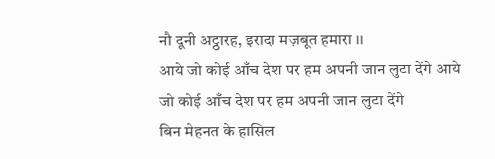नौ दूनी अट्ठारह, इरादा मज़बूत हमारा ।।
आये जो कोई आँच देश पर हम अपनी जान लुटा देंगे आये जो कोई आँच देश पर हम अपनी जान लुटा देंगे
बिन मेहनत के हासिल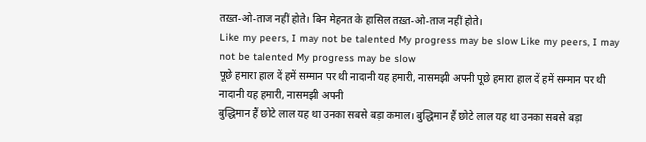तख़्त-ओ-ताज नहीं होते। बिन मेहनत के हासिल तख़्त-ओ-ताज नहीं होते।
Like my peers, I may not be talented My progress may be slow Like my peers, I may not be talented My progress may be slow
पूछे हमारा हाल दें हमें सम्मान पर थी नादानी यह हमारी, नासमझी अपनी पूछे हमारा हाल दें हमें सम्मान पर थी नादानी यह हमारी, नासमझी अपनी
बुद्धिमान हैं छोटे लाल यह था उनका सबसे बड़ा कमाल। बुद्धिमान हैं छोटे लाल यह था उनका सबसे बड़ा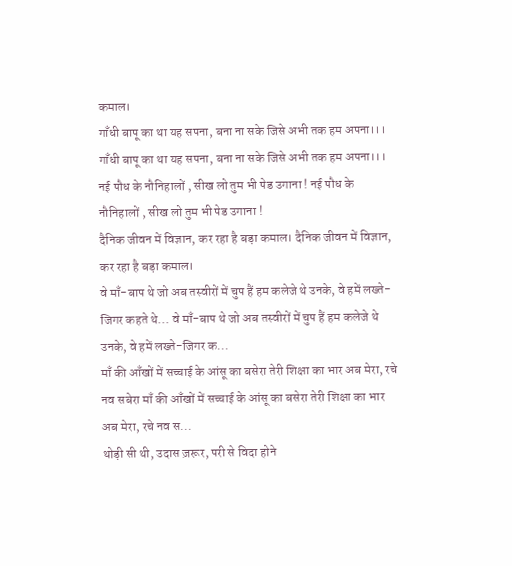कमाल।
गाँधी बापू का था यह सपना, बना ना सके जिसे अभी तक हम अपना।।। गाँधी बापू का था यह सपना, बना ना सके जिसे अभी तक हम अपना।।।
नई पौध के नौनिहालों , सीख लो तुम भी पेड उगाना ! नई पौध के नौनिहालों , सीख लो तुम भी पेड उगाना !
दैनिक जीवन में विज्ञान, कर रहा है बड़ा कमाल। दैनिक जीवन में विज्ञान, कर रहा है बड़ा कमाल।
वे माँ-बाप थे जो अब तस्वीरों में चुप हैं हम कलेजे थे उनके, वे हमें लख्ते-जिगर कहते थे... वे माँ-बाप थे जो अब तस्वीरों में चुप हैं हम कलेजे थे उनके, वे हमें लख्ते-जिगर क...
माँ की आँखों में सच्चाई के आंसू का बसेरा तेरी शिक्षा का भार अब मेरा, रचे नव सबेरा माँ की आँखों में सच्चाई के आंसू का बसेरा तेरी शिक्षा का भार अब मेरा, रचे नव स...
थोड़ी सी थी, उदास ज़रूर, परी से विदा होने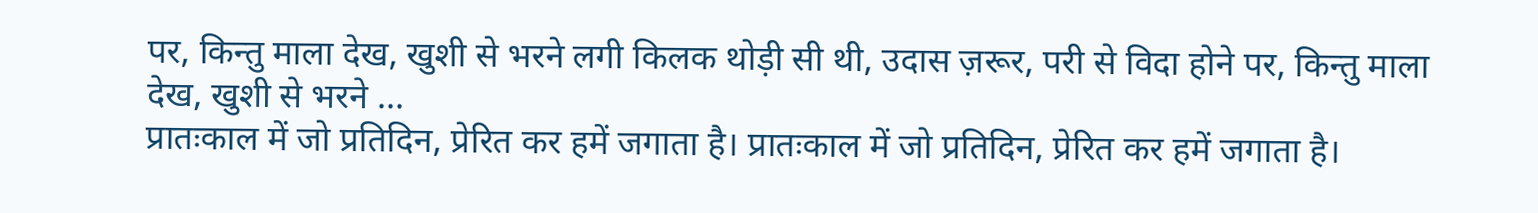पर, किन्तु माला देख, खुशी से भरने लगी किलक थोड़ी सी थी, उदास ज़रूर, परी से विदा होने पर, किन्तु माला देख, खुशी से भरने ...
प्रातःकाल में जो प्रतिदिन, प्रेरित कर हमें जगाता है। प्रातःकाल में जो प्रतिदिन, प्रेरित कर हमें जगाता है।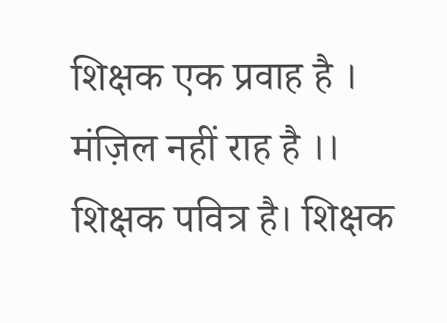शिक्षक एक प्रवाह है । मंज़िल नहीं राह है ।। शिक्षक पवित्र है। शिक्षक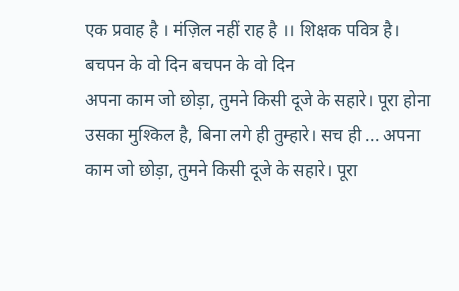एक प्रवाह है । मंज़िल नहीं राह है ।। शिक्षक पवित्र है।
बचपन के वो दिन बचपन के वो दिन
अपना काम जो छोड़ा, तुमने किसी दूजे के सहारे। पूरा होना उसका मुश्किल है, बिना लगे ही तुम्हारे। सच ही ... अपना काम जो छोड़ा, तुमने किसी दूजे के सहारे। पूरा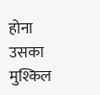होना उसका मुश्किल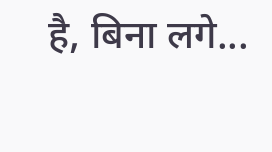है, बिना लगे...